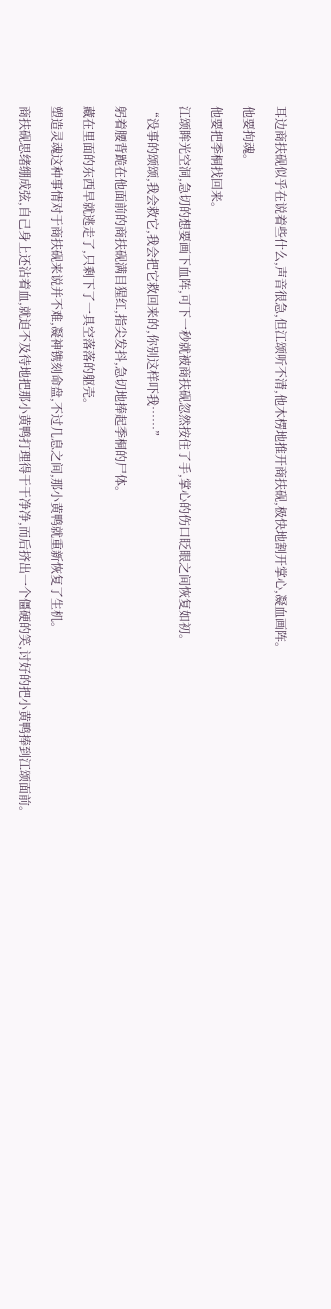耳边商扶砚似乎在说着些什么,声音很急,但江颂听不清,他木楞地推开商扶砚,极快地割开掌心,凝血画阵。

他要拘魂。

他要把季桐找回来。

江颂眸光空洞,急切的想要画下血阵,可下一秒就被商扶砚忽然按住了手,掌心的伤口眨眼之间恢复如初。

“没事的颂颂,我会救它,我会把它救回来的,你别这样吓我……”

躬着腰背跪在他面前的商扶砚满目猩红,指尖发抖,急切地捧起季桐的尸体。

藏在里面的东西早就逃走了,只剩下了一具空落落的躯壳。

塑造灵魂这种事情对于商扶砚来说并不难,凝神镌刻命盘,不过几息之间,那小黄鸭就重新恢复了生机。

商扶砚思绪绷成弦,自己身上还沾着血,就迫不及待地把那小黄鸭打理得干干净净,而后挤出一个僵硬的笑,讨好的把小黄鸭捧到江颂面前。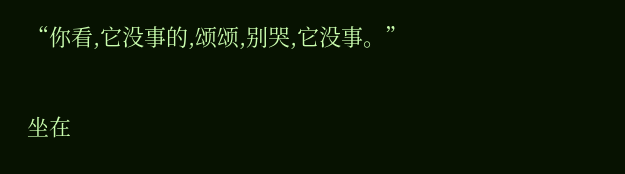“你看,它没事的,颂颂,别哭,它没事。”

坐在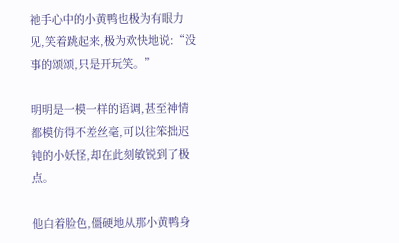祂手心中的小黄鸭也极为有眼力见,笑着跳起来,极为欢快地说:“没事的颂颂,只是开玩笑。”

明明是一模一样的语调,甚至神情都模仿得不差丝毫,可以往笨拙迟钝的小妖怪,却在此刻敏锐到了极点。

他白着脸色,僵硬地从那小黄鸭身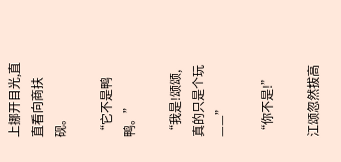上挪开目光,直直看向商扶砚。

“它不是鸭鸭。”

“我是!颂颂,真的只是个玩——”

“你不是!”

江颂忽然拔高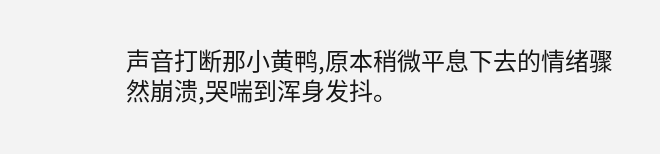声音打断那小黄鸭,原本稍微平息下去的情绪骤然崩溃,哭喘到浑身发抖。